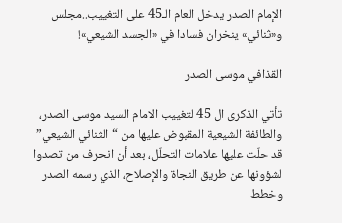الإمام الصدر يدخل العام الـ45 على التغييب..مجلس و«ثنائي» ينخران فسادا في «الجسد الشيعي»!

القذافي موسى الصدر

تأتي الذكرى ال 45 لتغييب الامام السيد موسى الصدر، والطائفة الشيعية المقبوض عليها من “الثنائي الشيعي” قد حلّت عليها علامات التحلّل، بعد أن انحرف من تصدوا لشؤونها عن طريق النجاة والإصلاح، الذي رسمه الصدر وخطط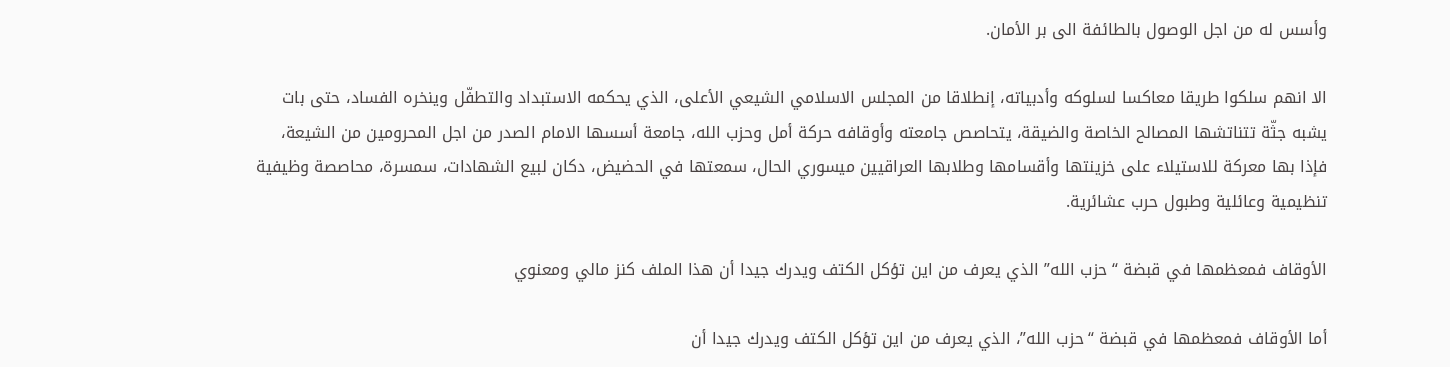وأسس له من اجل الوصول بالطائفة الى بر الأمان.

الا انهم سلكوا طريقا معاكسا لسلوكه وأدبياته، إنطلاقا من المجلس الاسلامي الشيعي الأعلى، الذي يحكمه الاستبداد والتطفّل وينخره الفساد، حتى بات يشبه جثّة تتناتشها المصالح الخاصة والضيقة، يتحاصص جامعته وأوقافه حركة أمل وحزب الله، جامعة أسسها الامام الصدر من اجل المحرومين من الشيعة، فإذا بها معركة للاستيلاء على خزينتها وأقسامها وطلابها العراقيين ميسوري الحال، سمعتها في الحضيض، دكان لبيع الشهادات، سمسرة، محاصصة وظيفية تنظيمية وعائلية وطبول حرب عشائرية.

الأوقاف فمعظمها في قبضة “حزب الله” الذي يعرف من اين تؤكل الكتف ويدرك جيدا أن هذا الملف كنز مالي ومعنوي

أما الأوقاف فمعظمها في قبضة “حزب الله”، الذي يعرف من اين تؤكل الكتف ويدرك جيدا أن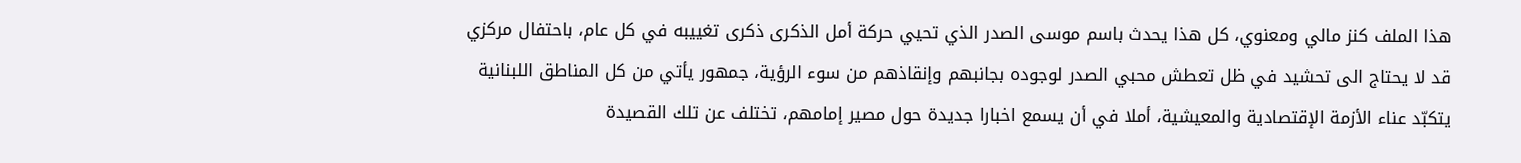هذا الملف كنز مالي ومعنوي، كل هذا يحدث باسم موسى الصدر الذي تحيي حركة أمل الذكرى ذكرى تغييبه في كل عام، باحتفال مركزي قد لا يحتاج الى تحشيد في ظل تعطش محبي الصدر لوجوده بجانبهم وإنقاذهم من سوء الرؤية، جمهور يأتي من كل المناطق اللبنانية يتكبّد عناء الأزمة الإقتصادية والمعيشية، أملا في أن يسمع اخبارا جديدة حول مصير إمامهم، تختلف عن تلك القصيدة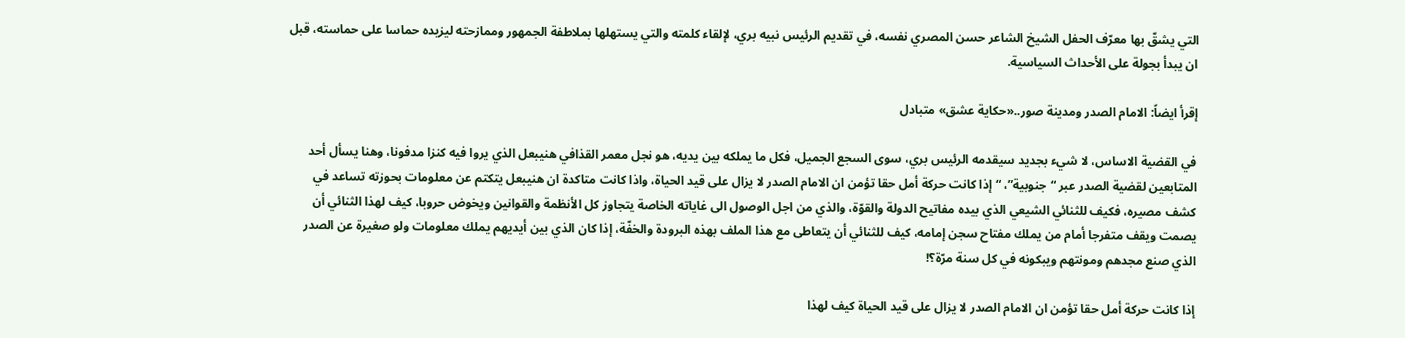التي يشقّ بها معرّف الحفل الشيخ الشاعر حسن المصري نفسه، في تقديم الرئيس نبيه بري، لإلقاء كلمته والتي يستهلها بملاطفة الجمهور وممازحته ليزيده حماسا على حماسته، قبل ان يبدأ بجولة على الأحداث السياسية.

إقرأ ايضاً: الامام الصدر ومدينة صور..«حكاية عشق» متبادل

في القضية الاساس، لا شيء بجديد سيقدمه الرئيس بري، سوى السجع الجميل، فكل ما يملكه بين يديه، هو نجل معمر القذافي هنيبعل الذي يروا فيه كنزا مدفونا، وهنا يسأل أحد المتابعين لقضية الصدر عبر “جنوبية”، “إذا كانت حركة أمل حقا تؤمن ان الامام الصدر لا يزال على قيد الحياة، واذا كانت متاكدة ان هنيبعل يتكتم عن معلومات بحوزته تساعد في كشف مصيره، فكيف للثنائي الشيعي الذي بيده مفاتيح الدولة والقوّة، والذي من اجل الوصول الى غاياته الخاصة يتجاوز كل الأنظمة والقوانين ويخوض حروبا، كيف لهذا الثنائي أن يصمت ويقف متفرجا أمام من يملك مفتاح سجن إمامه، كيف للثنائي أن يتعاطى مع هذا الملف بهذه البرودة والخفّة، إذا كان الذي بين أيديهم يملك معلومات ولو صغيرة عن الصدر الذي صنع مجدهم ومونتهم ويبكونه في كل سنة مرّة؟!

إذا كانت حركة أمل حقا تؤمن ان الامام الصدر لا يزال على قيد الحياة كيف لهذا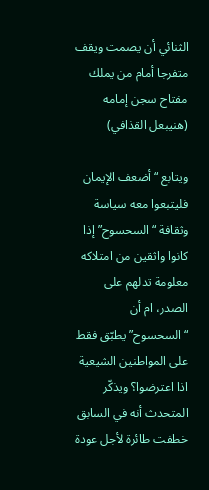الثنائي أن يصمت ويقف متفرجا أمام من يملك مفتاح سجن إمامه (هنيبعل القذافي)

ويتابع “أضعف الإيمان فليتبعوا معه سياسة وثقافة “السحسوح” إذا كانوا واثقين من امتلاكه معلومة تدلهم على الصدر، ام أن “السحسوح” يطبّق فقط على المواطنين الشيعية اذا اعترضوا؟ ويذكّر المتحدث أنه في السابق خطفت طائرة لأجل عودة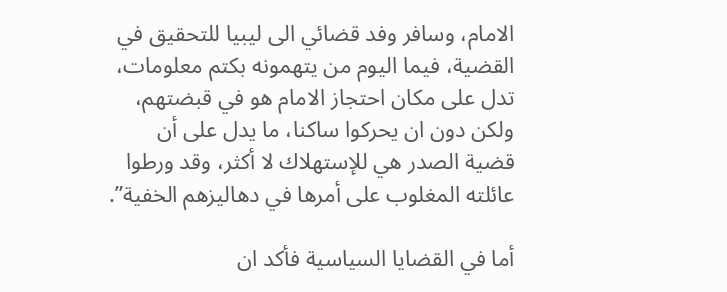الامام، وسافر وفد قضائي الى ليبيا للتحقيق في القضية، فيما اليوم من يتهمونه بكتم معلومات، تدل على مكان احتجاز الامام هو في قبضتهم، ولكن دون ان يحركوا ساكنا، ما يدل على أن قضية الصدر هي للإستهلاك لا أكثر، وقد ورطوا عائلته المغلوب على أمرها في دهاليزهم الخفية”.

أما في القضايا السياسية فأكد ان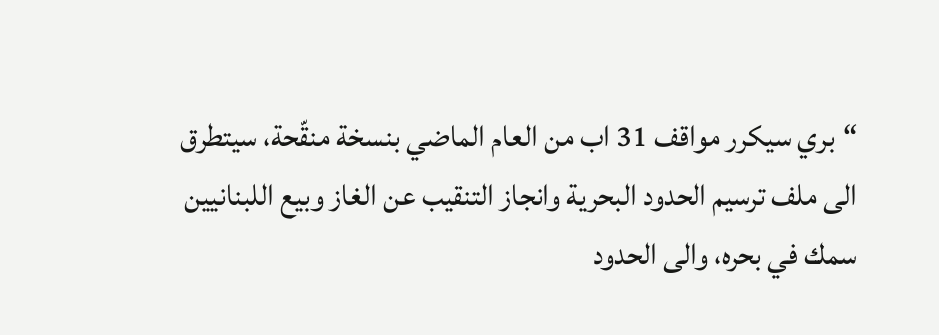“بري سيكرر مواقف 31 اب من العام الماضي بنسخة منقّحة، سيتطرق الى ملف ترسيم الحدود البحرية وانجاز التنقيب عن الغاز وبيع اللبنانيين سمك في بحره، والى الحدود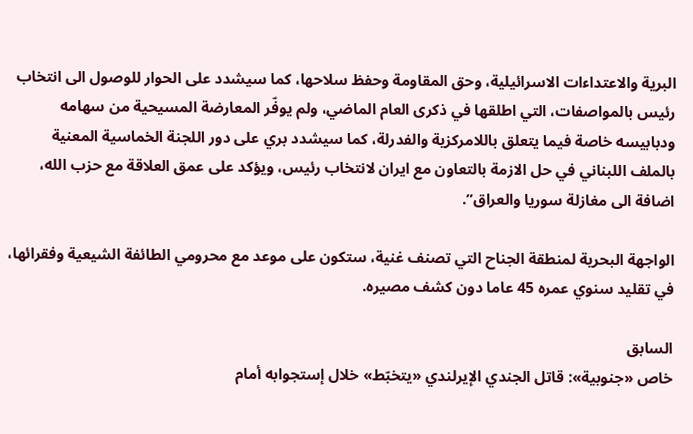البرية والاعتداءات الاسرائيلية، وحق المقاومة وحفظ سلاحها، كما سيشدد على الحوار للوصول الى انتخاب رئيس بالمواصفات، التي اطلقها في ذكرى العام الماضي، ولم يوفّر المعارضة المسيحية من سهامه ودبابيسه خاصة فيما يتعلق باللامركزية والفدرلة، كما سيشدد بري على دور اللجنة الخماسية المعنية بالملف اللبناني في حل الازمة بالتعاون مع ايران لانتخاب رئيس، ويؤكد على عمق العلاقة مع حزب الله، اضافة الى مغازلة سوريا والعراق”.

الواجهة البحرية لمنطقة الجناح التي تصنف غنية، ستكون على موعد مع محرومي الطائفة الشيعية وفقرائها، في تقليد سنوي عمره 45 عاما دون كشف مصيره.

السابق
خاص «جنوبية»: قاتل الجندي الإيرلندي «يتخبّط» خلال إستجوابه أمام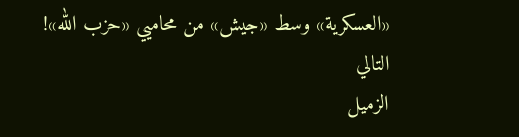«العسكرية» وسط «جيش» من محاميي «حزب الله»!
التالي
الزميل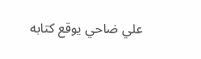علي ضاحي يوقع كتابه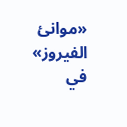«موانئ الفيروز» في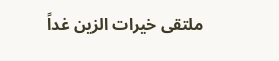ملتقى خيرات الزين غداً